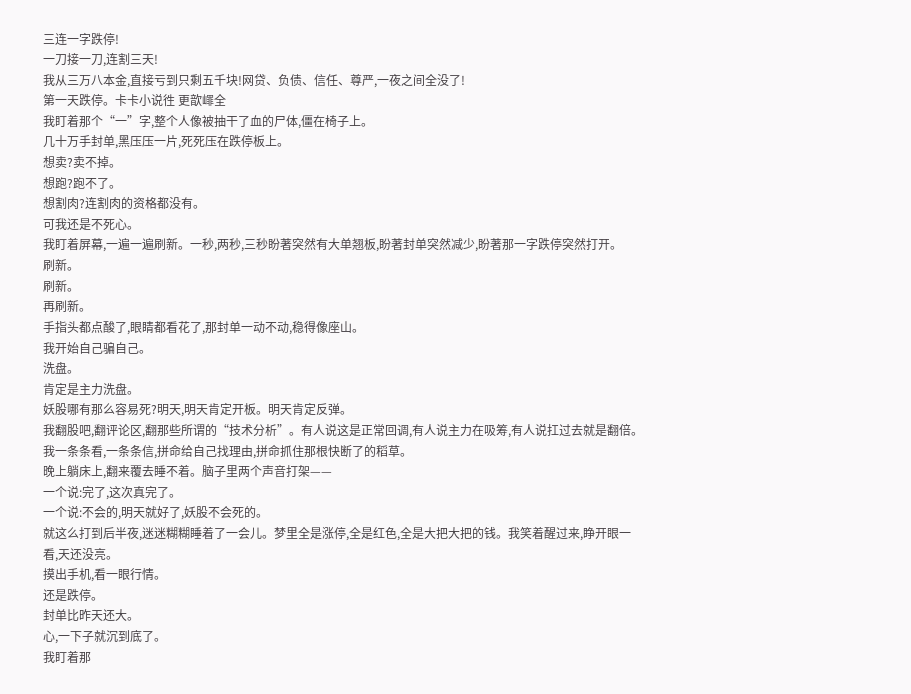三连一字跌停!
一刀接一刀,连割三天!
我从三万八本金,直接亏到只剩五千块!网贷、负债、信任、尊严,一夜之间全没了!
第一天跌停。卡卡小说徃 更歆嶵全
我盯着那个“一”字,整个人像被抽干了血的尸体,僵在椅子上。
几十万手封单,黑压压一片,死死压在跌停板上。
想卖?卖不掉。
想跑?跑不了。
想割肉?连割肉的资格都没有。
可我还是不死心。
我盯着屏幕,一遍一遍刷新。一秒,两秒,三秒盼著突然有大单翘板,盼著封单突然减少,盼著那一字跌停突然打开。
刷新。
刷新。
再刷新。
手指头都点酸了,眼睛都看花了,那封单一动不动,稳得像座山。
我开始自己骗自己。
洗盘。
肯定是主力洗盘。
妖股哪有那么容易死?明天,明天肯定开板。明天肯定反弹。
我翻股吧,翻评论区,翻那些所谓的“技术分析”。有人说这是正常回调,有人说主力在吸筹,有人说扛过去就是翻倍。
我一条条看,一条条信,拼命给自己找理由,拼命抓住那根快断了的稻草。
晚上躺床上,翻来覆去睡不着。脑子里两个声音打架——
一个说:完了,这次真完了。
一个说:不会的,明天就好了,妖股不会死的。
就这么打到后半夜,迷迷糊糊睡着了一会儿。梦里全是涨停,全是红色,全是大把大把的钱。我笑着醒过来,睁开眼一看,天还没亮。
摸出手机,看一眼行情。
还是跌停。
封单比昨天还大。
心,一下子就沉到底了。
我盯着那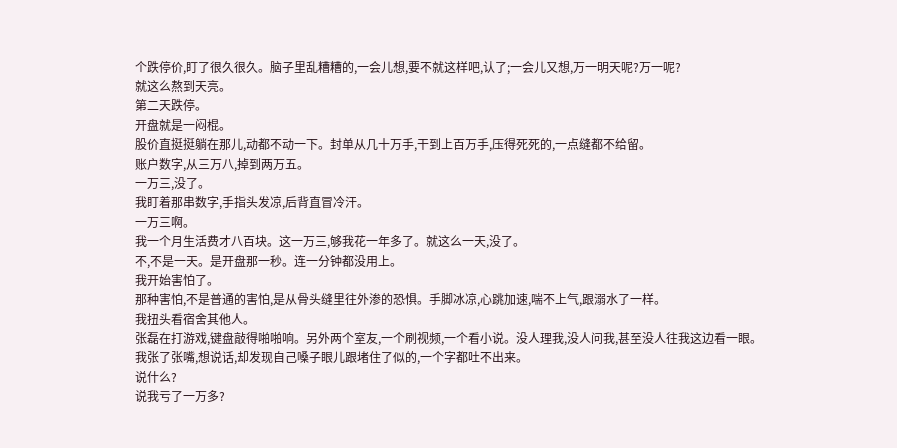个跌停价,盯了很久很久。脑子里乱糟糟的,一会儿想,要不就这样吧,认了;一会儿又想,万一明天呢?万一呢?
就这么熬到天亮。
第二天跌停。
开盘就是一闷棍。
股价直挺挺躺在那儿,动都不动一下。封单从几十万手,干到上百万手,压得死死的,一点缝都不给留。
账户数字,从三万八,掉到两万五。
一万三,没了。
我盯着那串数字,手指头发凉,后背直冒冷汗。
一万三啊。
我一个月生活费才八百块。这一万三,够我花一年多了。就这么一天,没了。
不,不是一天。是开盘那一秒。连一分钟都没用上。
我开始害怕了。
那种害怕,不是普通的害怕,是从骨头缝里往外渗的恐惧。手脚冰凉,心跳加速,喘不上气,跟溺水了一样。
我扭头看宿舍其他人。
张磊在打游戏,键盘敲得啪啪响。另外两个室友,一个刷视频,一个看小说。没人理我,没人问我,甚至没人往我这边看一眼。
我张了张嘴,想说话,却发现自己嗓子眼儿跟堵住了似的,一个字都吐不出来。
说什么?
说我亏了一万多?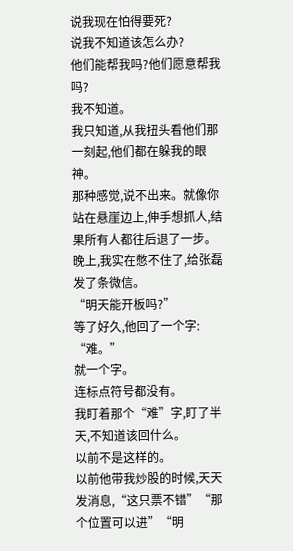说我现在怕得要死?
说我不知道该怎么办?
他们能帮我吗?他们愿意帮我吗?
我不知道。
我只知道,从我扭头看他们那一刻起,他们都在躲我的眼神。
那种感觉,说不出来。就像你站在悬崖边上,伸手想抓人,结果所有人都往后退了一步。
晚上,我实在憋不住了,给张磊发了条微信。
“明天能开板吗?”
等了好久,他回了一个字:
“难。”
就一个字。
连标点符号都没有。
我盯着那个“难”字,盯了半天,不知道该回什么。
以前不是这样的。
以前他带我炒股的时候,天天发消息,“这只票不错”“那个位置可以进”“明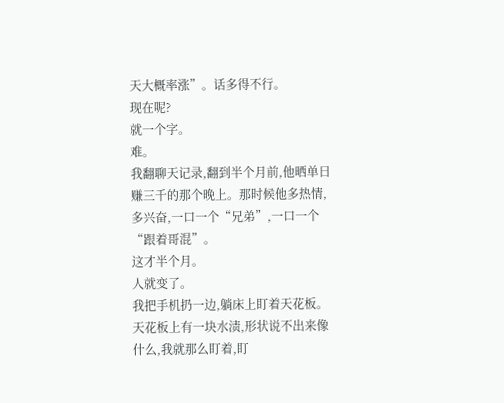天大概率涨”。话多得不行。
现在呢?
就一个字。
难。
我翻聊天记录,翻到半个月前,他晒单日赚三千的那个晚上。那时候他多热情,多兴奋,一口一个“兄弟”,一口一个“跟着哥混”。
这才半个月。
人就变了。
我把手机扔一边,躺床上盯着天花板。天花板上有一块水渍,形状说不出来像什么,我就那么盯着,盯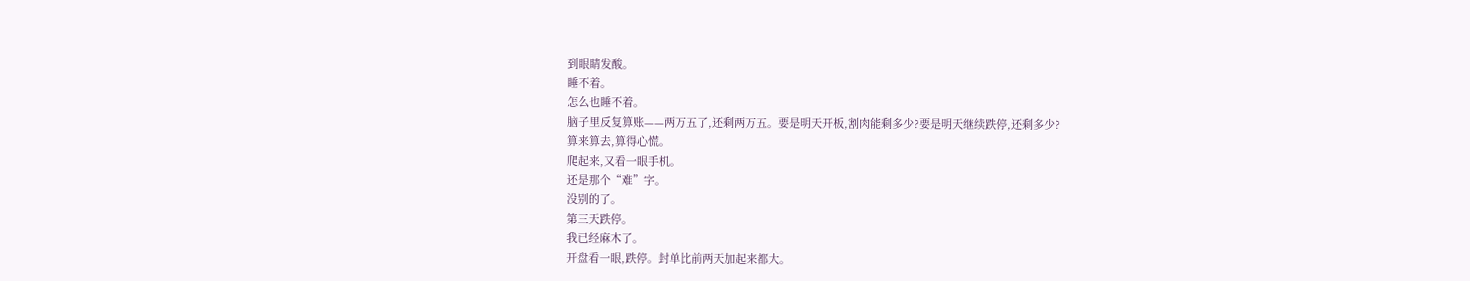到眼睛发酸。
睡不着。
怎么也睡不着。
脑子里反复算账——两万五了,还剩两万五。要是明天开板,割肉能剩多少?要是明天继续跌停,还剩多少?
算来算去,算得心慌。
爬起来,又看一眼手机。
还是那个“难”字。
没别的了。
第三天跌停。
我已经麻木了。
开盘看一眼,跌停。封单比前两天加起来都大。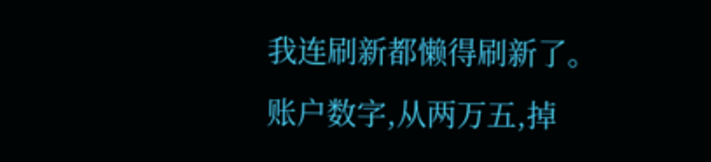我连刷新都懒得刷新了。
账户数字,从两万五,掉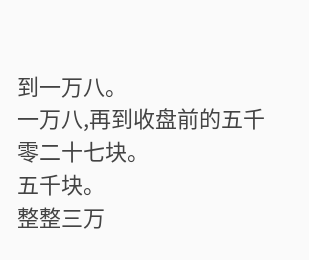到一万八。
一万八,再到收盘前的五千零二十七块。
五千块。
整整三万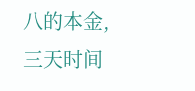八的本金,三天时间